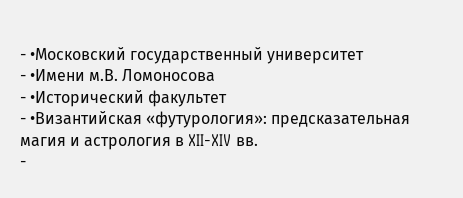- •Московский государственный университет
- •Имени м.В. Ломоносова
- •Исторический факультет
- •Византийская «футурология»: предсказательная магия и астрология в XII-XIV вв.
-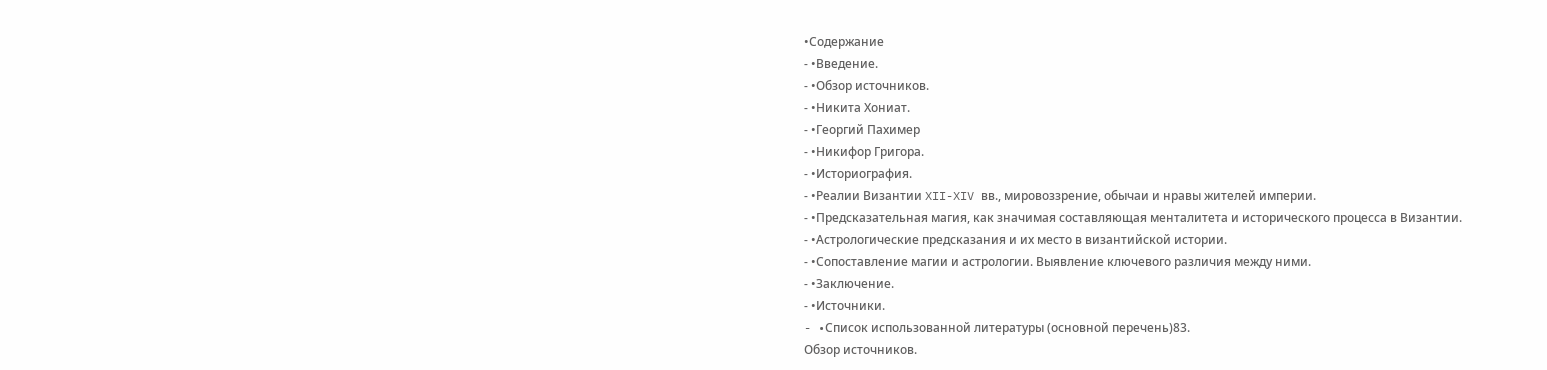•Содержание
- •Введение.
- •Обзор источников.
- •Никита Хониат.
- •Георгий Пахимер
- •Никифор Григора.
- •Историография.
- •Реалии Византии XII-XIV вв., мировоззрение, обычаи и нравы жителей империи.
- •Предсказательная магия, как значимая составляющая менталитета и исторического процесса в Византии.
- •Астрологические предсказания и их место в византийской истории.
- •Сопоставление магии и астрологии. Выявление ключевого различия между ними.
- •Заключение.
- •Источники.
- •Cписок использованной литературы (основной перечень)83.
Обзор источников.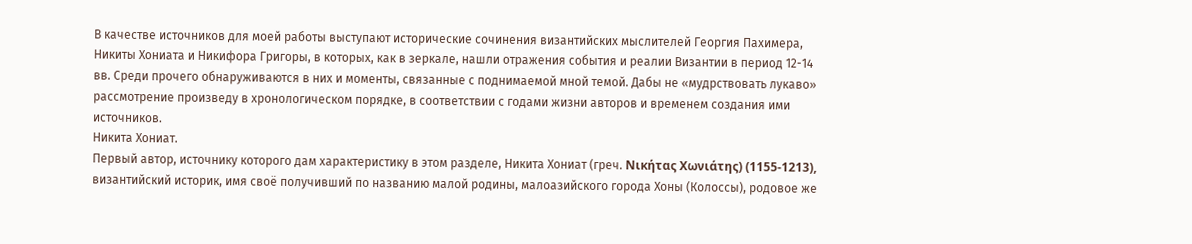В качестве источников для моей работы выступают исторические сочинения византийских мыслителей Георгия Пахимера, Никиты Хониата и Никифора Григоры, в которых, как в зеркале, нашли отражения события и реалии Византии в период 12-14 вв. Среди прочего обнаруживаются в них и моменты, связанные с поднимаемой мной темой. Дабы не «мудрствовать лукаво» рассмотрение произведу в хронологическом порядке, в соответствии с годами жизни авторов и временем создания ими источников.
Никита Хониат.
Первый автор, источнику которого дам характеристику в этом разделе, Никита Хониат (греч. Νικήτας Χωνιάτης) (1155-1213), византийский историк, имя своё получивший по названию малой родины, малоазийского города Хоны (Колоссы), родовое же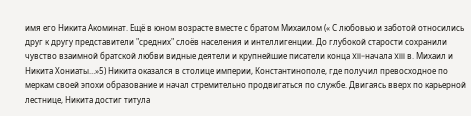имя его Никита Акоминат. Ещё в юном возрасте вместе с братом Михаилом (« С любовью и заботой относились друг к другу представители "средних" слоёв населения и интеллигенции. До глубокой старости сохранили чувство взаимной братской любви видные деятели и крупнейшие писатели конца XII-начала XIII в. Михаил и Никита Хониаты…»5) Никита оказался в столице империи, Константинополе, где получил превосходное по меркам своей эпохи образование и начал стремительно продвигаться по службе. Двигаясь вверх по карьерной лестнице, Никита достиг титула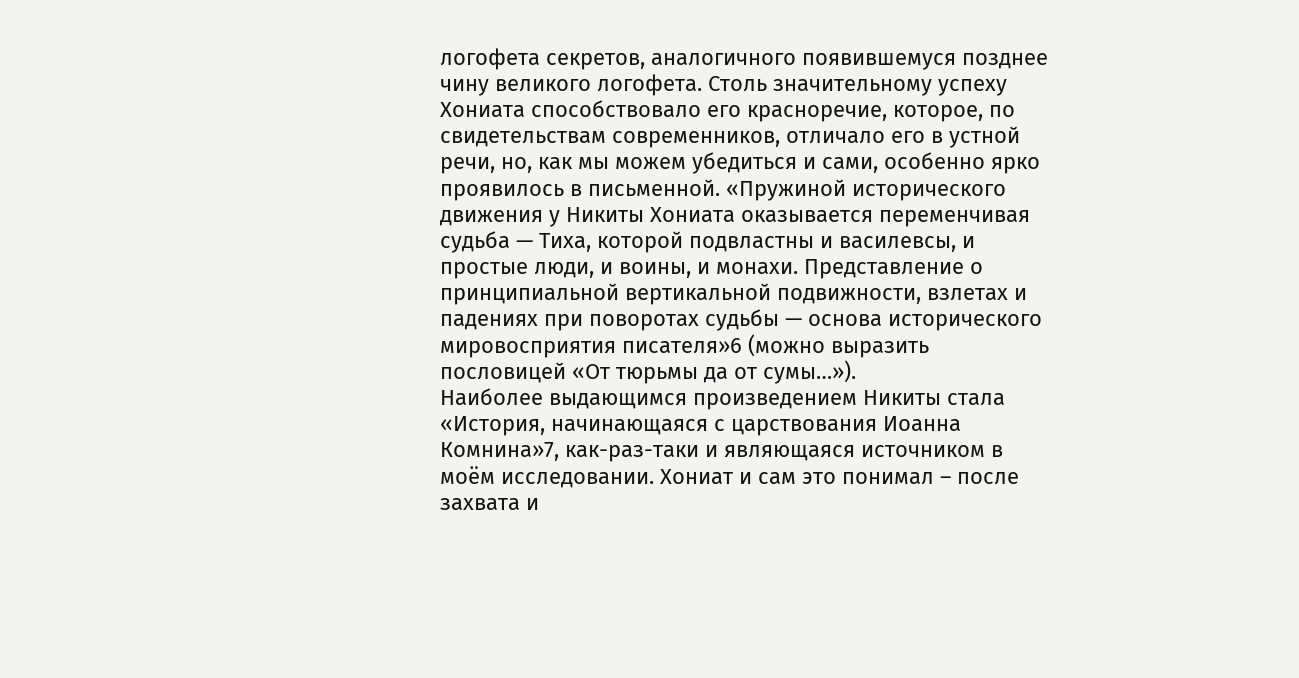логофета секретов, аналогичного появившемуся позднее чину великого логофета. Столь значительному успеху Хониата способствовало его красноречие, которое, по свидетельствам современников, отличало его в устной речи, но, как мы можем убедиться и сами, особенно ярко проявилось в письменной. «Пружиной исторического движения у Никиты Хониата оказывается переменчивая судьба — Тиха, которой подвластны и василевсы, и простые люди, и воины, и монахи. Представление о принципиальной вертикальной подвижности, взлетах и падениях при поворотах судьбы — основа исторического мировосприятия писателя»6 (можно выразить пословицей «От тюрьмы да от сумы…»).
Наиболее выдающимся произведением Никиты стала «История, начинающаяся с царствования Иоанна Комнина»7, как-раз-таки и являющаяся источником в моём исследовании. Хониат и сам это понимал – после захвата и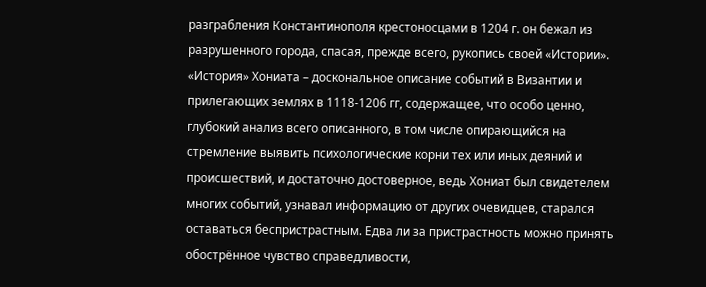разграбления Константинополя крестоносцами в 1204 г. он бежал из разрушенного города, спасая, прежде всего, рукопись своей «Истории». «История» Хониата – доскональное описание событий в Византии и прилегающих землях в 1118-1206 гг, содержащее, что особо ценно, глубокий анализ всего описанного, в том числе опирающийся на стремление выявить психологические корни тех или иных деяний и происшествий, и достаточно достоверное, ведь Хониат был свидетелем многих событий, узнавал информацию от других очевидцев, старался оставаться беспристрастным. Едва ли за пристрастность можно принять обострённое чувство справедливости,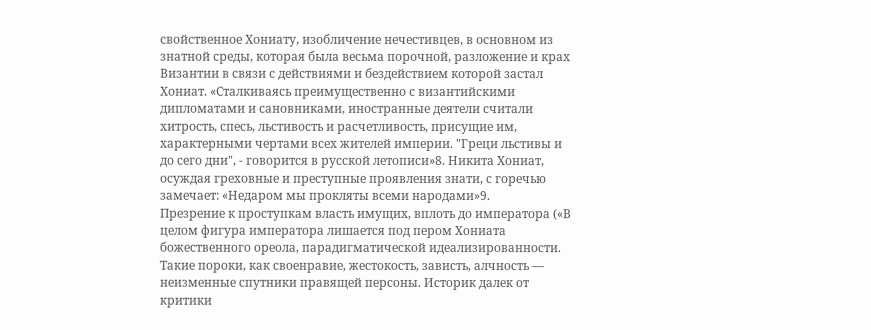свойственное Хониату, изобличение нечестивцев, в основном из знатной среды, которая была весьма порочной, разложение и крах Византии в связи с действиями и бездействием которой застал Хониат. «Сталкиваясь преимущественно с византийскими дипломатами и сановниками, иностранные деятели считали хитрость, спесь, льстивость и расчетливость, присущие им, характерными чертами всех жителей империи. "Греци льстивы и до сего дни", - говорится в русской летописи»8. Никита Хониат, осуждая греховные и преступные проявления знати, с горечью замечает: «Недаром мы прокляты всеми народами»9.
Презрение к проступкам власть имущих, вплоть до императора («В целом фигура императора лишается под пером Хониата божественного ореола, парадигматической идеализированности. Такие пороки, как своенравие, жестокость, зависть, алчность — неизменные спутники правящей персоны. Историк далек от критики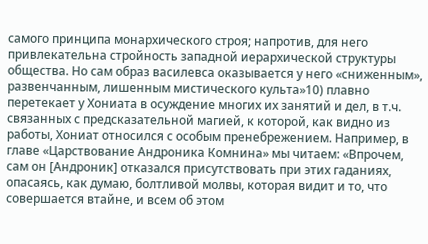самого принципа монархического строя; напротив, для него привлекательна стройность западной иерархической структуры общества. Но сам образ василевса оказывается у него «сниженным», развенчанным, лишенным мистического культа»10) плавно перетекает у Хониата в осуждение многих их занятий и дел, в т.ч. связанных с предсказательной магией, к которой, как видно из работы, Хониат относился с особым пренебрежением. Например, в главе «Царствование Андроника Комнина» мы читаем: «Впрочем, сам он [Андроник] отказался присутствовать при этих гаданиях, опасаясь, как думаю, болтливой молвы, которая видит и то, что совершается втайне, и всем об этом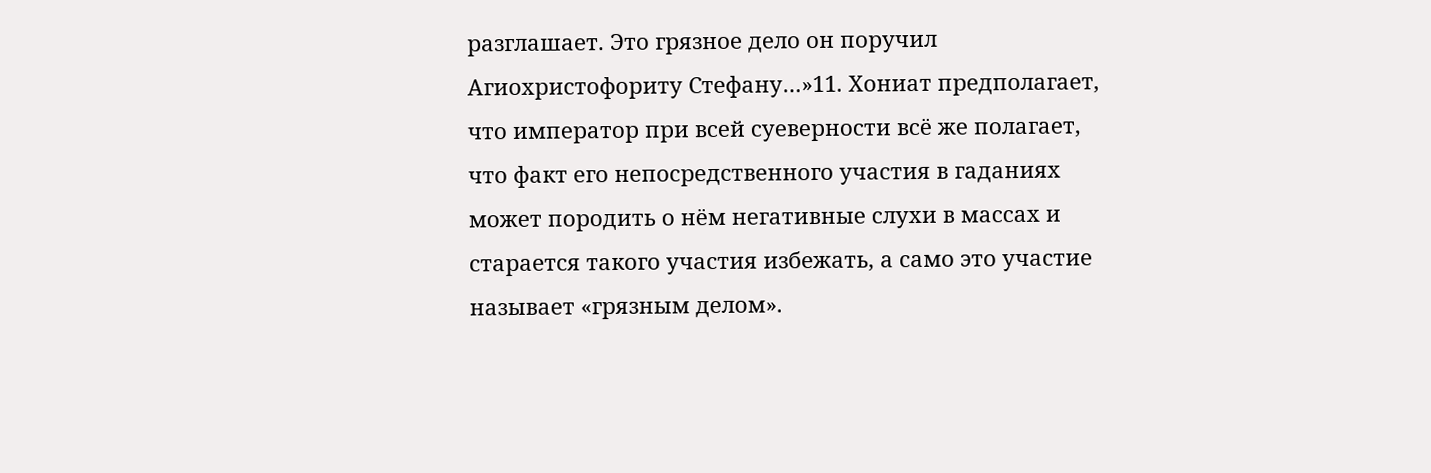разглашает. Это грязное дело он поручил Агиохристофориту Стефану…»11. Хониат предполагает, что император при всей суеверности всё же полагает, что факт его непосредственного участия в гаданиях может породить о нём негативные слухи в массах и старается такого участия избежать, а само это участие называет «грязным делом».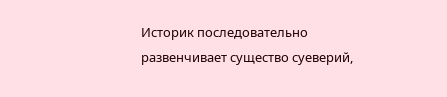Историк последовательно развенчивает существо суеверий,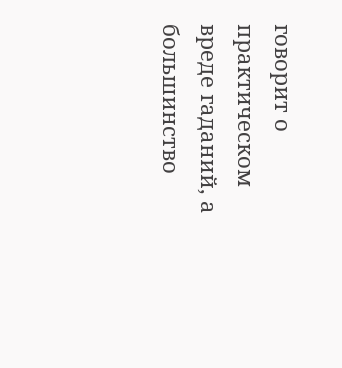говорит о практическом вреде гаданий, а большинство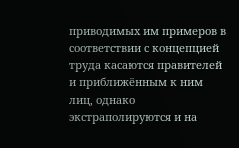приводимых им примеров в соответствии с концепцией труда касаются правителей и приближённым к ним лиц, однако экстраполируются и на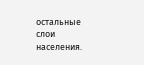остальные слои населения.